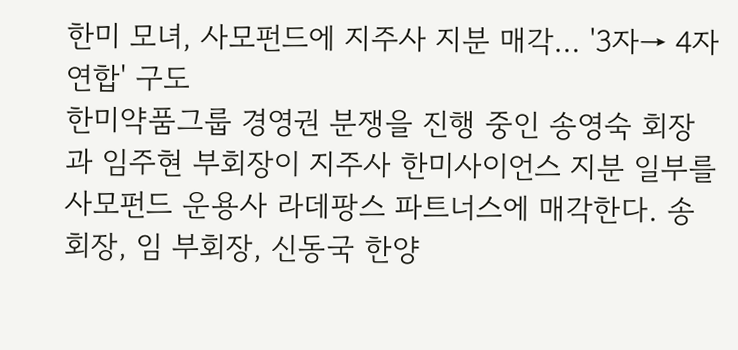한미 모녀, 사모펀드에 지주사 지분 매각… '3자→ 4자 연합' 구도
한미약품그룹 경영권 분쟁을 진행 중인 송영숙 회장과 임주현 부회장이 지주사 한미사이언스 지분 일부를 사모펀드 운용사 라데팡스 파트너스에 매각한다. 송 회장, 임 부회장, 신동국 한양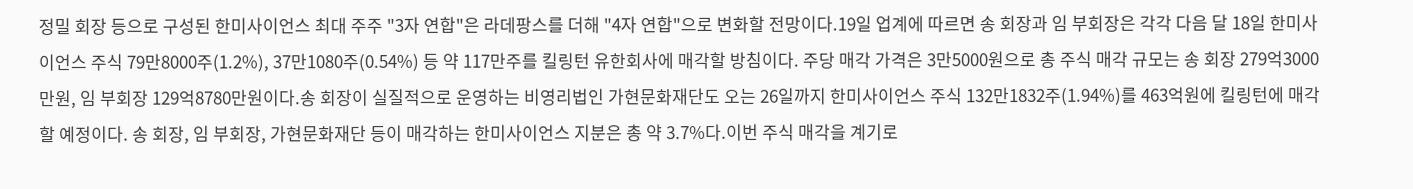정밀 회장 등으로 구성된 한미사이언스 최대 주주 "3자 연합"은 라데팡스를 더해 "4자 연합"으로 변화할 전망이다.19일 업계에 따르면 송 회장과 임 부회장은 각각 다음 달 18일 한미사이언스 주식 79만8000주(1.2%), 37만1080주(0.54%) 등 약 117만주를 킬링턴 유한회사에 매각할 방침이다. 주당 매각 가격은 3만5000원으로 총 주식 매각 규모는 송 회장 279억3000만원, 임 부회장 129억8780만원이다.송 회장이 실질적으로 운영하는 비영리법인 가현문화재단도 오는 26일까지 한미사이언스 주식 132만1832주(1.94%)를 463억원에 킬링턴에 매각할 예정이다. 송 회장, 임 부회장, 가현문화재단 등이 매각하는 한미사이언스 지분은 총 약 3.7%다.이번 주식 매각을 계기로